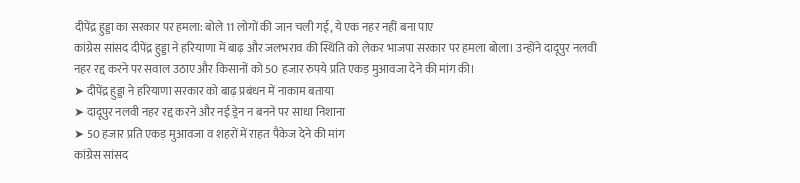दीपेंद्र हुड्डा का सरकार पर हमला: बोले 11 लोगों की जान चली गई, ये एक नहर नहीं बना पाए
कांग्रेस सांसद दीपेंद्र हुड्डा ने हरियाणा में बाढ़ और जलभराव की स्थिति को लेकर भाजपा सरकार पर हमला बोला। उन्होंने दादूपुर नलवी नहर रद्द करने पर सवाल उठाए और किसानों को 50 हजार रुपये प्रति एकड़ मुआवजा देने की मांग की।
➤ दीपेंद्र हुड्डा ने हरियाणा सरकार को बाढ़ प्रबंधन में नाकाम बताया
➤ दादूपुर नलवी नहर रद्द करने और नई ड्रेन न बनने पर साधा निशाना
➤ 50 हजार प्रति एकड़ मुआवजा व शहरों में राहत पैकेज देने की मांग
कांग्रेस सांसद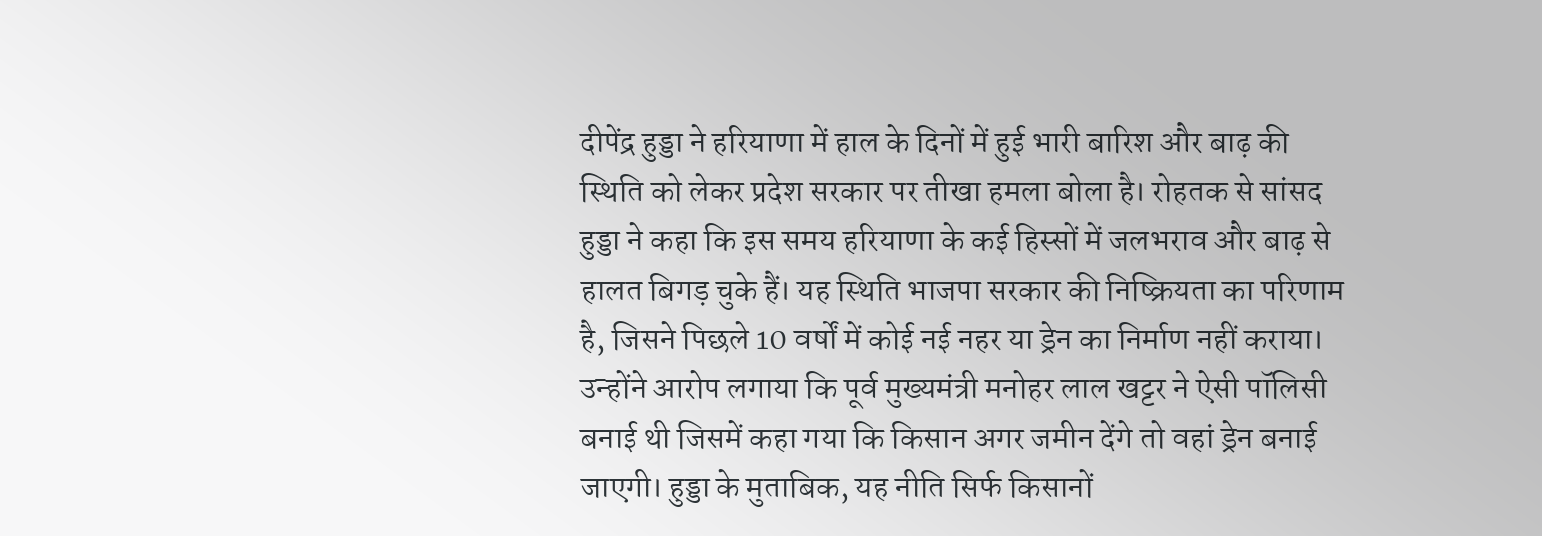दीपेंद्र हुड्डा ने हरियाणा में हाल के दिनों में हुई भारी बारिश और बाढ़ की स्थिति को लेकर प्रदेश सरकार पर तीखा हमला बोला है। रोहतक से सांसद हुड्डा ने कहा कि इस समय हरियाणा के कई हिस्सों में जलभराव और बाढ़ से हालत बिगड़ चुके हैं। यह स्थिति भाजपा सरकार की निष्क्रियता का परिणाम है, जिसने पिछले 10 वर्षों में कोई नई नहर या ड्रेन का निर्माण नहीं कराया।
उन्होंने आरोप लगाया कि पूर्व मुख्यमंत्री मनोहर लाल खट्टर ने ऐसी पॉलिसी बनाई थी जिसमें कहा गया कि किसान अगर जमीन देंगे तो वहां ड्रेन बनाई जाएगी। हुड्डा के मुताबिक, यह नीति सिर्फ किसानों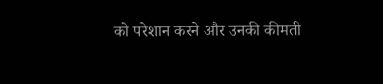को परेशान करने और उनकी कीमती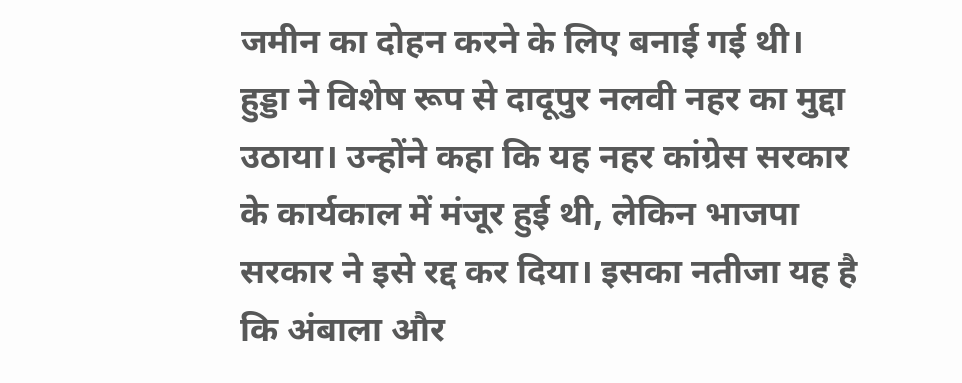जमीन का दोहन करने के लिए बनाई गई थी।
हुड्डा ने विशेष रूप से दादूपुर नलवी नहर का मुद्दा उठाया। उन्होंने कहा कि यह नहर कांग्रेस सरकार के कार्यकाल में मंजूर हुई थी, लेकिन भाजपा सरकार ने इसे रद्द कर दिया। इसका नतीजा यह है कि अंबाला और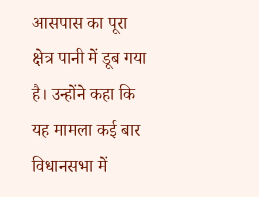आसपास का पूरा क्षेत्र पानी में डूब गया है। उन्होंने कहा कि यह मामला कई बार विधानसभा में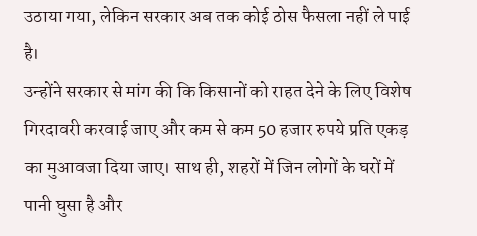उठाया गया, लेकिन सरकार अब तक कोई ठोस फैसला नहीं ले पाई है।
उन्होंने सरकार से मांग की कि किसानों को राहत देने के लिए विशेष गिरदावरी करवाई जाए और कम से कम 50 हजार रुपये प्रति एकड़ का मुआवजा दिया जाए। साथ ही, शहरों में जिन लोगों के घरों में पानी घुसा है और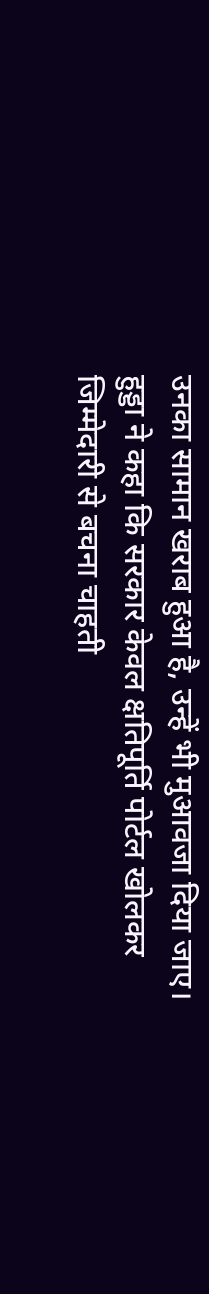उनका सामान खराब हुआ है, उन्हें भी मुआवजा दिया जाए।
हुड्डा ने कहा कि सरकार केवल क्षतिपूर्ति पोर्टल खोलकर जिम्मेदारी से बचना चाहती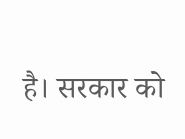है। सरकार को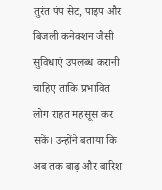तुरंत पंप सेट, पाइप और बिजली कनेक्शन जैसी सुविधाएं उपलब्ध करानी चाहिए ताकि प्रभावित लोग राहत महसूस कर सकें। उन्होंने बताया कि अब तक बाढ़ और बारिश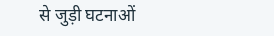से जुड़ी घटनाओं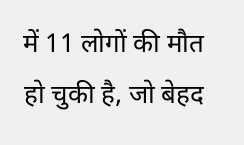में 11 लोगों की मौत हो चुकी है, जो बेहद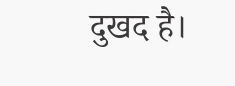दुखद है।